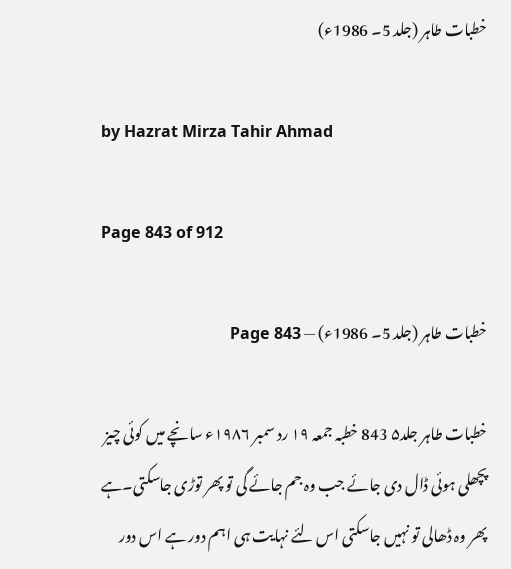خطبات طاہر (جلد 5۔ 1986ء)

by Hazrat Mirza Tahir Ahmad

Page 843 of 912

خطبات طاہر (جلد 5۔ 1986ء) — Page 843

خطبات طاہر جلد۵ 843 خطبہ جمعہ ۱۹ رد سمبر ۱۹۸۶ء سانچے میں کوئی چیز پچھلی ہوئی ڈال دی جائے جب وہ جم جائے گی تو پھر توڑی جاسکتی۔ہے پھر وہ ڈھالی تو نہیں جاسکتی اس لئے نہایت ہی اہم دور ہے اس دور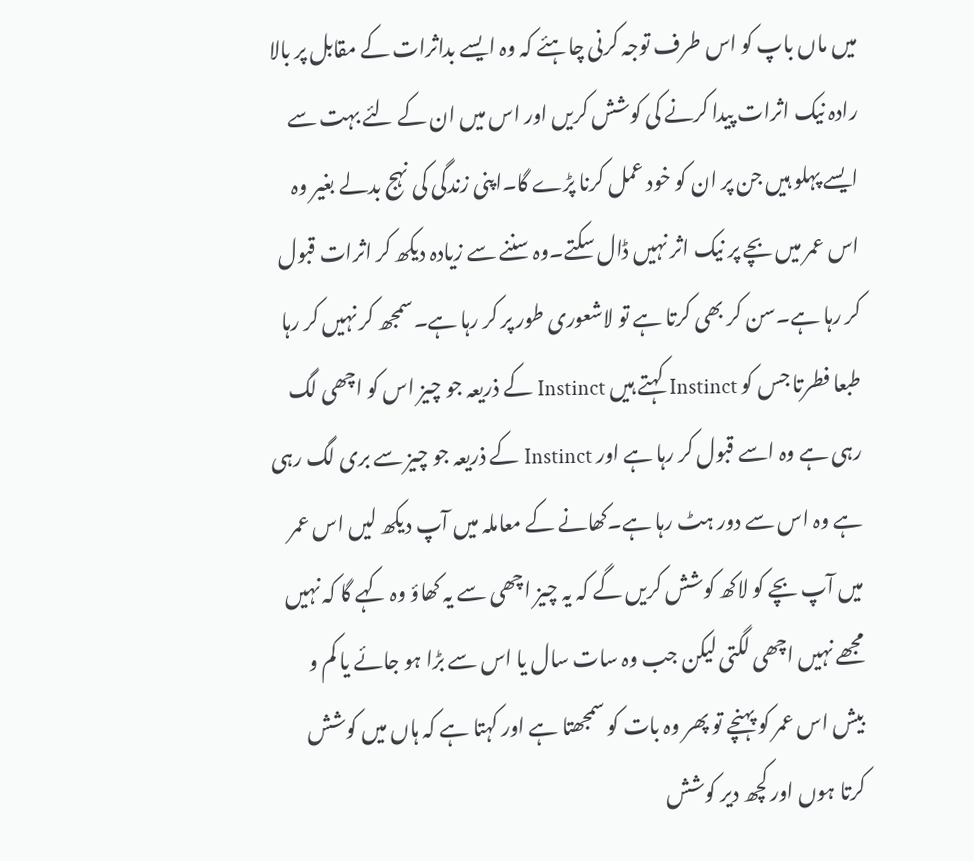میں ماں باپ کو اس طرف توجہ کرنی چاہئے کہ وہ ایسے بداثرات کے مقابل پر بالا رادہ نیک اثرات پیدا کرنے کی کوشش کریں اور اس میں ان کے لئے بہت سے ایسے پہلو ہیں جن پر ان کو خود عمل کرنا پڑے گا۔اپنی زندگی کی نہج بدلے بغیر وہ اس عمر میں بچے پر نیک اثر نہیں ڈال سکتے۔وہ سننے سے زیادہ دیکھ کر اثرات قبول کر رہا ہے۔سن کر بھی کرتا ہے تو لاشعوری طور پر کر رہا ہے۔سمجھ کر نہیں کر رہا طبعا فطرتا جس کو Instinct کہتے ہیں Instinct کے ذریعہ جو چیز اس کو اچھی لگ رہی ہے وہ اسے قبول کر رہا ہے اور Instinct کے ذریعہ جو چیز سے بری لگ رہی ہے وہ اس سے دور ہٹ رہا ہے۔کھانے کے معاملہ میں آپ دیکھ لیں اس عمر میں آپ بچے کو لاکھ کوشش کریں گے کہ یہ چیز اچھی سے یہ کھاؤ وہ کہے گا کہ نہیں مجھے نہیں اچھی لگتی لیکن جب وہ سات سال یا اس سے بڑا ہو جائے یا کم و بیش اس عمر کو پہنچے تو پھر وہ بات کو سمجھتا ہے اور کہتا ہے کہ ہاں میں کوشش کرتا ہوں اور کچھ دیر کوشش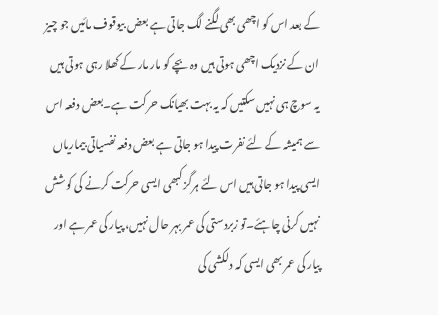کے بعد اس کو اچھی بھی لگنے لگ جاتی ہے بعض بیوقوف مائیں جو چیز ان کے نزدیک اچھی ہوتی ہیں وہ بچے کو مار مار کے کھلا رہی ہوتی ہیں یہ سوچ ہی نہیں سکتیں کہ یہ بہت بھیانک حرکت ہے۔بعض دفعہ اس سے ہمیشہ کے لئے نفرت پیدا ہو جاتی ہے بعض دفعہ نفسیاتی بیماریاں ایسی پیدا ہو جاتی ہیں اس لئے ہرگز کبھی ایسی حرکت کرنے کی کوشش نہیں کرنی چاہئے۔تو زبردستی کی عمر بہر حال نہیں، پیار کی عمر ہے اور پیار کی عمر بھی ایسی کہ دلکشی کی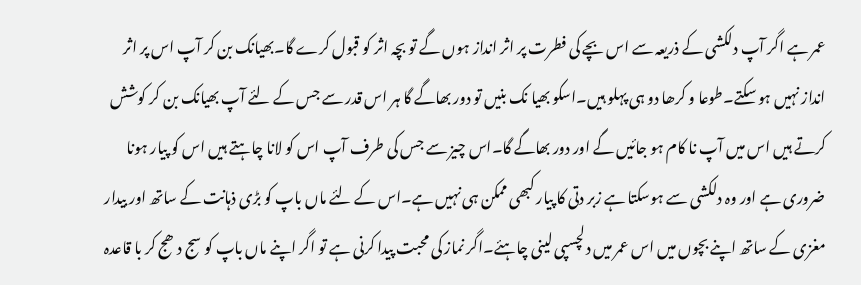عمر ہے اگر آپ دلکشی کے ذریعہ سے اس بچے کی فطرت پر اثر انداز ہوں گے تو بچہ اثر کو قبول کرے گا۔بھیانک بن کر آپ اس پر اثر انداز نہیں ہو سکتے۔طوعا و کرھا دو ہی پہلو ہیں۔اسکو بھیا نک بنیں تو دور بھاگے گا ہر اس قدر سے جس کے لئے آپ بھیانک بن کر کوشش کرتے ہیں اس میں آپ نا کام ہو جائیں گے اور دور بھاگے گا۔اس چیز سے جس کی طرف آپ اس کو لانا چاہتے ہیں اس کو پیار ہونا ضروری ہے اور وہ دلکشی سے ہوسکتا ہے زبر دتی کا پیار کبھی ممکن ہی نہیں ہے۔اس کے لئے ماں باپ کو بڑی ذہانت کے ساتھ اور بیدار مغزی کے ساتھ اپنے بچوں میں اس عمر میں دلچسپی لینی چاہئے۔اگر نماز کی محبت پیدا کرنی ہے تو اگر اپنے ماں باپ کو سج دھج کر با قاعدہ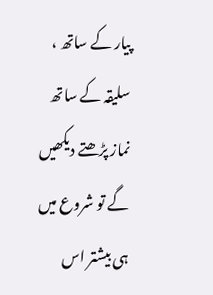پیار کے ساتھ ، سلیقہ کے ساتھ نماز پڑھتے دیکھیں گے تو شروع میں ہی بیشتر اس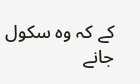کے کہ وہ سکول جانے